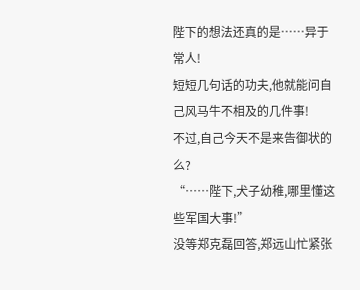陛下的想法还真的是……异于常人!
短短几句话的功夫,他就能问自己风马牛不相及的几件事!
不过,自己今天不是来告御状的么?
“……陛下,犬子幼稚,哪里懂这些军国大事!”
没等郑克磊回答,郑远山忙紧张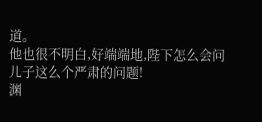道。
他也很不明白,好端端地,陛下怎么会问儿子这么个严肃的问题!
渊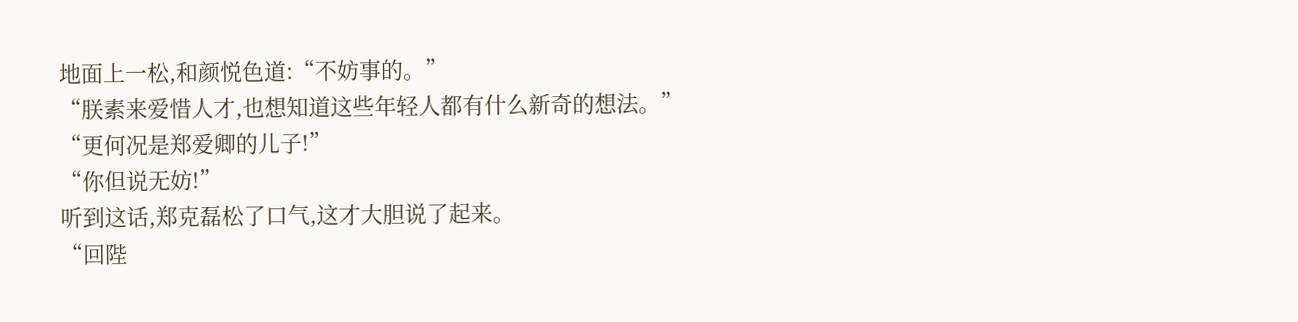地面上一松,和颜悦色道:“不妨事的。”
“朕素来爱惜人才,也想知道这些年轻人都有什么新奇的想法。”
“更何况是郑爱卿的儿子!”
“你但说无妨!”
听到这话,郑克磊松了口气,这才大胆说了起来。
“回陛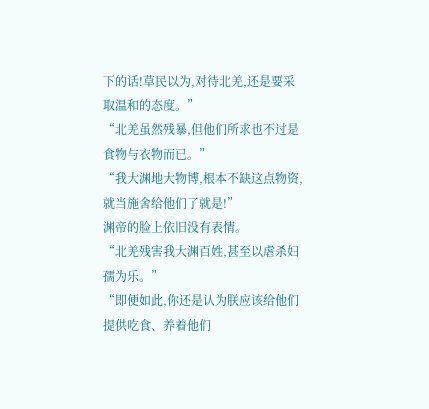下的话!草民以为,对待北羌,还是要采取温和的态度。”
“北羌虽然残暴,但他们所求也不过是食物与衣物而已。”
“我大渊地大物博,根本不缺这点物资,就当施舍给他们了就是!”
渊帝的脸上依旧没有表情。
“北羌残害我大渊百姓,甚至以虐杀妇孺为乐。”
“即便如此,你还是认为朕应该给他们提供吃食、养着他们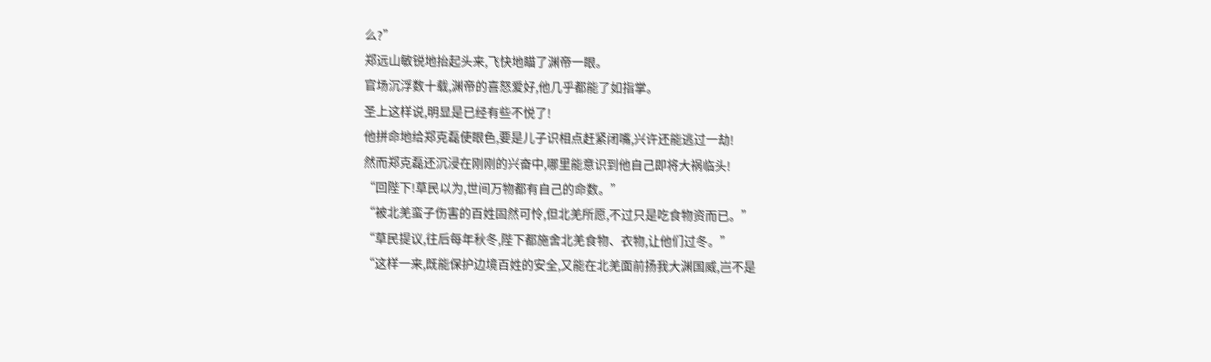么?”
郑远山敏锐地抬起头来,飞快地瞄了渊帝一眼。
官场沉浮数十载,渊帝的喜怒爱好,他几乎都能了如指掌。
圣上这样说,明显是已经有些不悦了!
他拼命地给郑克磊使眼色,要是儿子识相点赶紧闭嘴,兴许还能逃过一劫!
然而郑克磊还沉浸在刚刚的兴奋中,哪里能意识到他自己即将大祸临头!
“回陛下!草民以为,世间万物都有自己的命数。”
“被北羌蛮子伤害的百姓固然可怜,但北羌所愿,不过只是吃食物资而已。”
“草民提议,往后每年秋冬,陛下都施舍北羌食物、衣物,让他们过冬。”
“这样一来,既能保护边境百姓的安全,又能在北羌面前扬我大渊国威,岂不是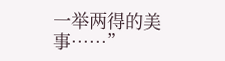一举两得的美事……”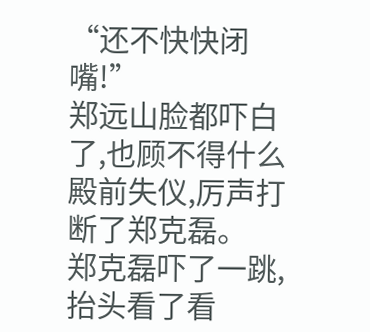“还不快快闭嘴!”
郑远山脸都吓白了,也顾不得什么殿前失仪,厉声打断了郑克磊。
郑克磊吓了一跳,抬头看了看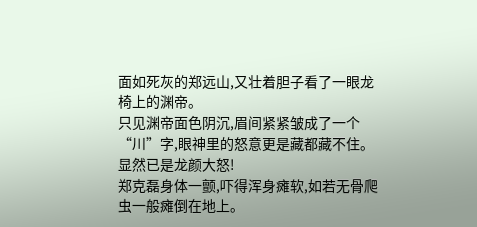面如死灰的郑远山,又壮着胆子看了一眼龙椅上的渊帝。
只见渊帝面色阴沉,眉间紧紧皱成了一个“川”字,眼神里的怒意更是藏都藏不住。
显然已是龙颜大怒!
郑克磊身体一颤,吓得浑身瘫软,如若无骨爬虫一般瘫倒在地上。